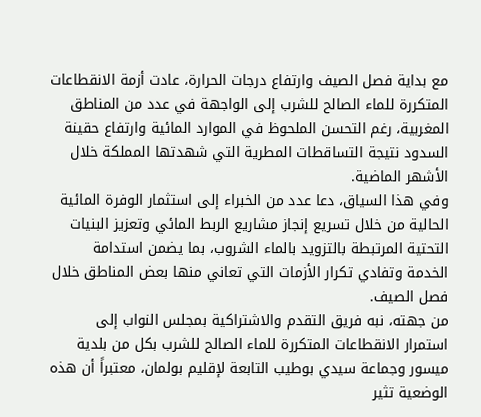مع بداية فصل الصيف وارتفاع درجات الحرارة، عادت أزمة الانقطاعات المتكررة للماء الصالح للشرب إلى الواجهة في عدد من المناطق المغربية، رغم التحسن الملحوظ في الموارد المائية وارتفاع حقينة السدود نتيجة التساقطات المطرية التي شهدتها المملكة خلال الأشهر الماضية.
وفي هذا السياق، دعا عدد من الخبراء إلى استثمار الوفرة المائية الحالية من خلال تسريع إنجاز مشاريع الربط المائي وتعزيز البنيات التحتية المرتبطة بالتزويد بالماء الشروب، بما يضمن استدامة الخدمة وتفادي تكرار الأزمات التي تعاني منها بعض المناطق خلال فصل الصيف.
من جهته، نبه فريق التقدم والاشتراكية بمجلس النواب إلى استمرار الانقطاعات المتكررة للماء الصالح للشرب بكل من بلدية ميسور وجماعة سيدي بوطيب التابعة لإقليم بولمان، معتبراً أن هذه الوضعية تثير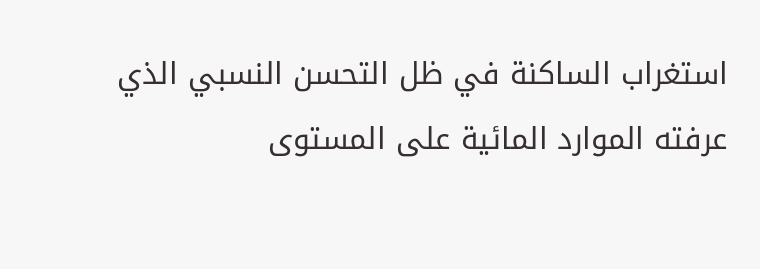استغراب الساكنة في ظل التحسن النسبي الذي عرفته الموارد المائية على المستوى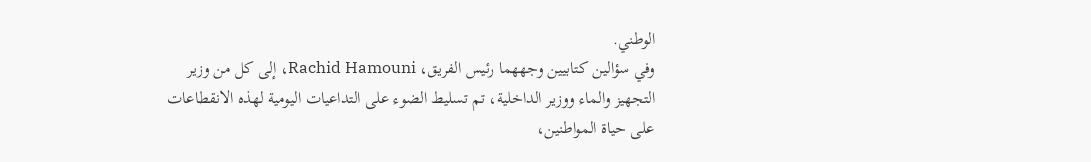الوطني.
وفي سؤالين كتابيين وجههما رئيس الفريق، Rachid Hamouni، إلى كل من وزير التجهيز والماء ووزير الداخلية، تم تسليط الضوء على التداعيات اليومية لهذه الانقطاعات على حياة المواطنين،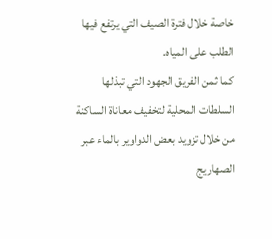خاصة خلال فترة الصيف التي يرتفع فيها الطلب على المياه.
كما ثمن الفريق الجهود التي تبذلها السلطات المحلية لتخفيف معاناة الساكنة من خلال تزويد بعض الدواوير بالماء عبر الصهاريج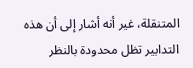المتنقلة، غير أنه أشار إلى أن هذه التدابير تظل محدودة بالنظر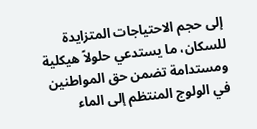إلى حجم الاحتياجات المتزايدة للسكان، ما يستدعي حلولاً هيكلية ومستدامة تضمن حق المواطنين في الولوج المنتظم إلى الماء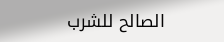الصالح للشرب